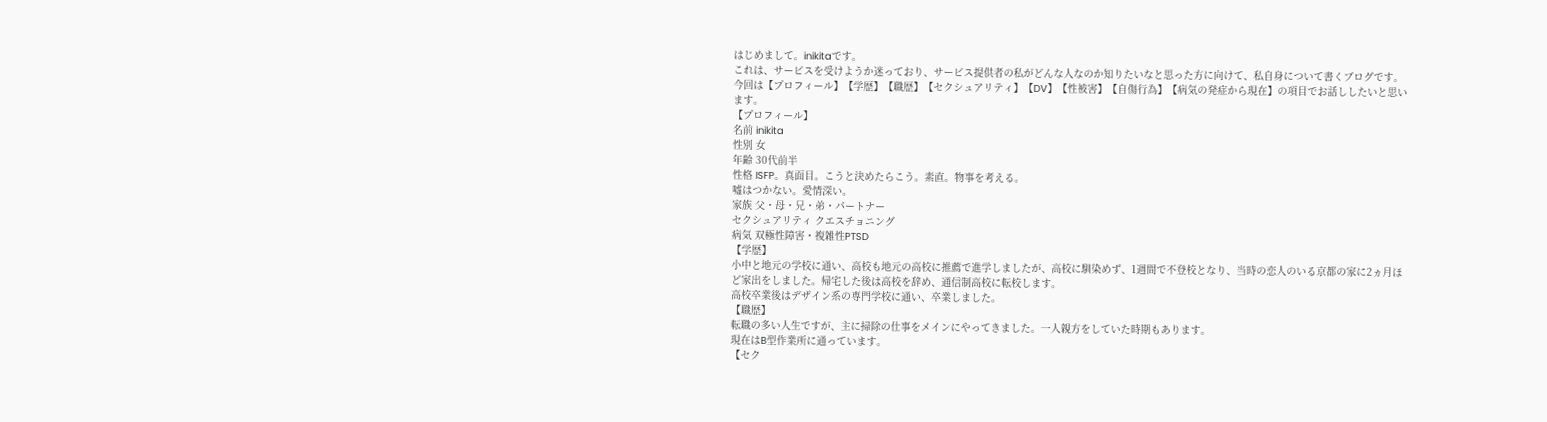はじめまして。inikitaです。
これは、サービスを受けようか迷っており、サービス提供者の私がどんな人なのか知りたいなと思った方に向けて、私自身について書くブログです。
今回は【プロフィール】【学歴】【職歴】【セクシュアリティ】【DV】【性被害】【自傷行為】【病気の発症から現在】の項目でお話ししたいと思います。
【プロフィール】
名前 inikita
性別 女
年齢 30代前半
性格 ISFP。真面目。こうと決めたらこう。素直。物事を考える。
嘘はつかない。愛情深い。
家族 父・母・兄・弟・パートナー
セクシュアリティ クエスチョニング
病気 双極性障害・複雑性PTSD
【学歴】
小中と地元の学校に通い、高校も地元の高校に推薦で進学しましたが、高校に馴染めず、1週間で不登校となり、当時の恋人のいる京都の家に2ヵ月ほど家出をしました。帰宅した後は高校を辞め、通信制高校に転校します。
高校卒業後はデザイン系の専門学校に通い、卒業しました。
【職歴】
転職の多い人生ですが、主に掃除の仕事をメインにやってきました。一人親方をしていた時期もあります。
現在はB型作業所に通っています。
【セク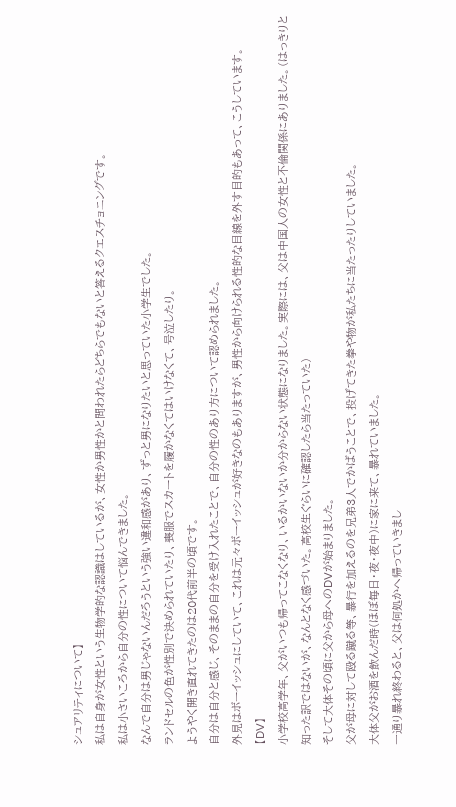シュアリティについて】
私は自身が女性という生物学的な認識はしているが、女性か男性かと問われたらどちらでもないと答えるクエスチョニングです。
私は小さいころから自分の性について悩んできました。
なんで自分は男じゃないんだろうという強い違和感があり、ずっと男になりたいと思っていた小学生でした。
ランドセルの色が性別で決められていたり、喪服でスカートを履かなくてはいけなくて、号泣したり。
ようやく開き直れてきたのは20代前半の頃です。
自分は自分と感じ、そのままの自分を受け入れたことで、自分の性のあり方について認められました。
外見はボーイッシュにしていて、これは元々ボーイッシュが好きなのもありますが、男性から向けられる性的な目線を外す目的もあって、こうしています。
【DV】
小学校高学年、父がいつも帰ってこなくなり、いるかいないか分からない状態になりました。実際には、父は中国人の女性と不倫関係にありました。(はっきりと知った訳ではないが、なんとなく感づいた。高校生ぐらいに確認したら当たっていた)
そして大体その頃に父から母へのDVが始まりました。
父が母に対して殴る蹴る等、暴行を加えるのを兄弟3人でかばうことで、投げてきた拳や物が私たちに当たったりしていました。
大体父がお酒を飲んだ時(ほぼ毎日・夜・夜中)に家に来て、暴れていました。
一通り暴れ終わると、父は何処かへ帰っていきまし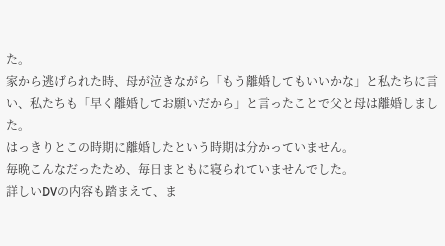た。
家から逃げられた時、母が泣きながら「もう離婚してもいいかな」と私たちに言い、私たちも「早く離婚してお願いだから」と言ったことで父と母は離婚しました。
はっきりとこの時期に離婚したという時期は分かっていません。
毎晩こんなだったため、毎日まともに寝られていませんでした。
詳しいDVの内容も踏まえて、ま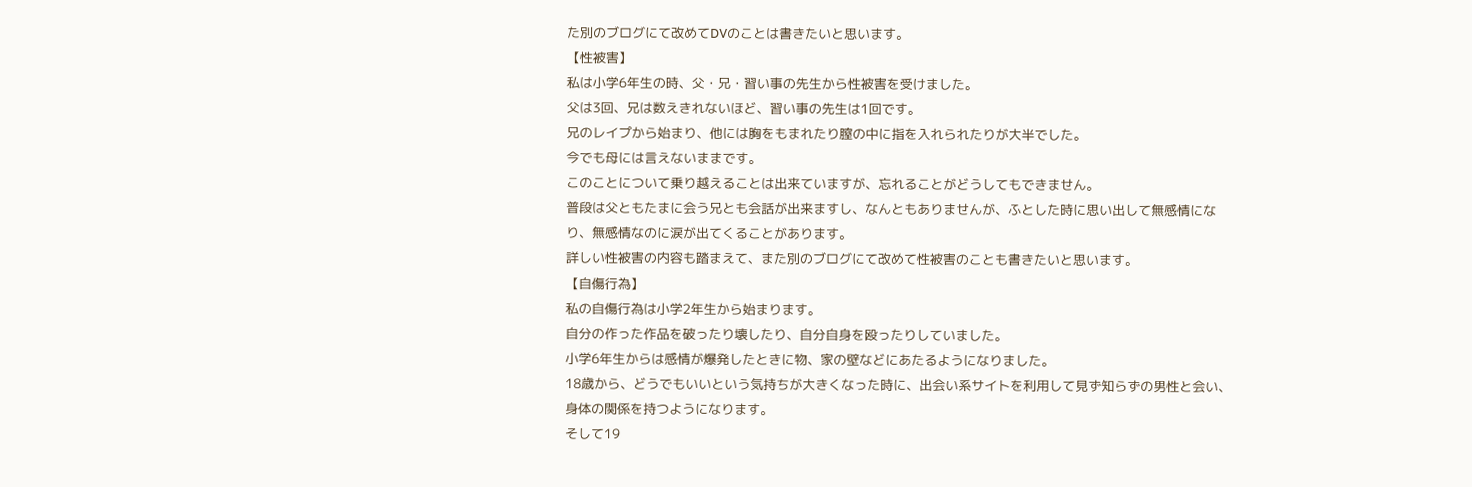た別のブログにて改めてDVのことは書きたいと思います。
【性被害】
私は小学6年生の時、父・兄・習い事の先生から性被害を受けました。
父は3回、兄は数えきれないほど、習い事の先生は1回です。
兄のレイプから始まり、他には胸をもまれたり膣の中に指を入れられたりが大半でした。
今でも母には言えないままです。
このことについて乗り越えることは出来ていますが、忘れることがどうしてもできません。
普段は父ともたまに会う兄とも会話が出来ますし、なんともありませんが、ふとした時に思い出して無感情になり、無感情なのに涙が出てくることがあります。
詳しい性被害の内容も踏まえて、また別のブログにて改めて性被害のことも書きたいと思います。
【自傷行為】
私の自傷行為は小学2年生から始まります。
自分の作った作品を破ったり壊したり、自分自身を殴ったりしていました。
小学6年生からは感情が爆発したときに物、家の壁などにあたるようになりました。
18歳から、どうでもいいという気持ちが大きくなった時に、出会い系サイトを利用して見ず知らずの男性と会い、身体の関係を持つようになります。
そして19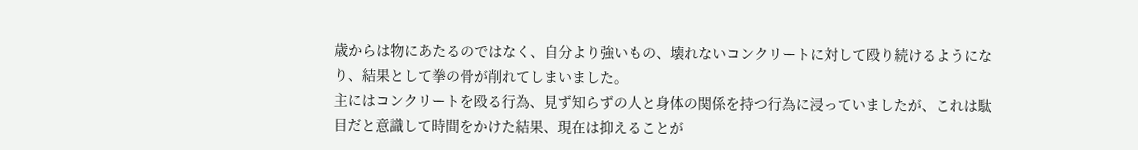歳からは物にあたるのではなく、自分より強いもの、壊れないコンクリートに対して殴り続けるようになり、結果として拳の骨が削れてしまいました。
主にはコンクリートを殴る行為、見ず知らずの人と身体の関係を持つ行為に浸っていましたが、これは駄目だと意識して時間をかけた結果、現在は抑えることが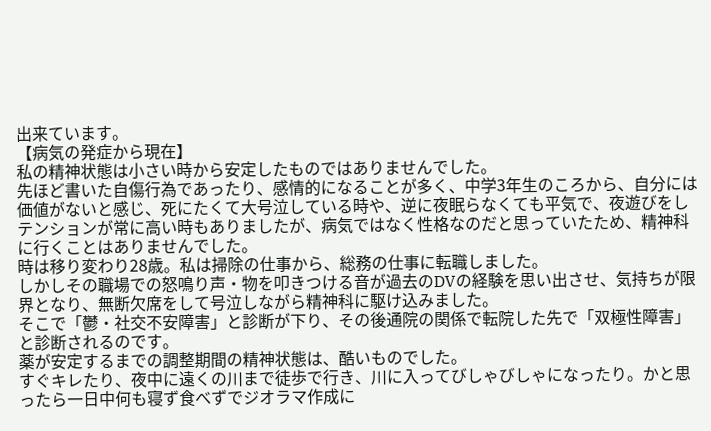出来ています。
【病気の発症から現在】
私の精神状態は小さい時から安定したものではありませんでした。
先ほど書いた自傷行為であったり、感情的になることが多く、中学3年生のころから、自分には価値がないと感じ、死にたくて大号泣している時や、逆に夜眠らなくても平気で、夜遊びをしテンションが常に高い時もありましたが、病気ではなく性格なのだと思っていたため、精神科に行くことはありませんでした。
時は移り変わり28歳。私は掃除の仕事から、総務の仕事に転職しました。
しかしその職場での怒鳴り声・物を叩きつける音が過去のDVの経験を思い出させ、気持ちが限界となり、無断欠席をして号泣しながら精神科に駆け込みました。
そこで「鬱・社交不安障害」と診断が下り、その後通院の関係で転院した先で「双極性障害」と診断されるのです。
薬が安定するまでの調整期間の精神状態は、酷いものでした。
すぐキレたり、夜中に遠くの川まで徒歩で行き、川に入ってびしゃびしゃになったり。かと思ったら一日中何も寝ず食べずでジオラマ作成に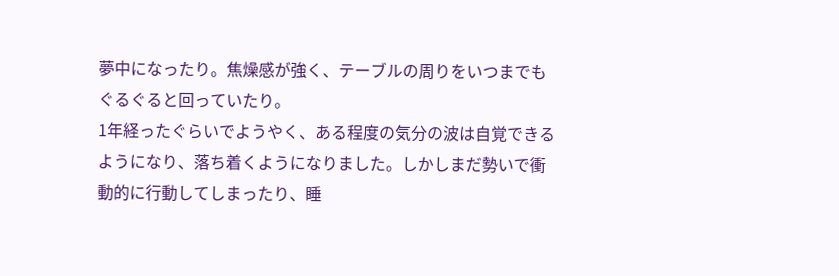夢中になったり。焦燥感が強く、テーブルの周りをいつまでもぐるぐると回っていたり。
1年経ったぐらいでようやく、ある程度の気分の波は自覚できるようになり、落ち着くようになりました。しかしまだ勢いで衝動的に行動してしまったり、睡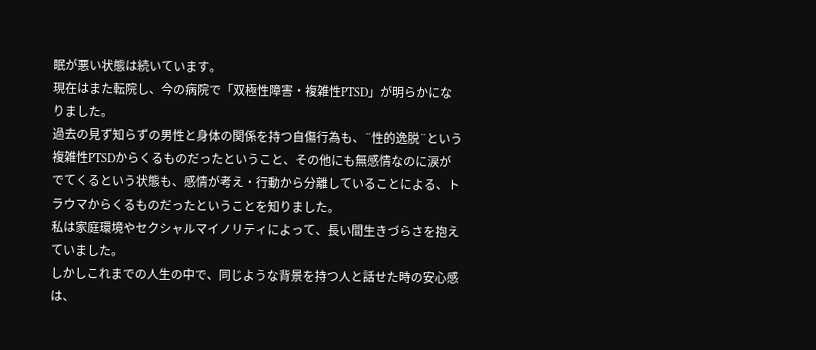眠が悪い状態は続いています。
現在はまた転院し、今の病院で「双極性障害・複雑性PTSD」が明らかになりました。
過去の見ず知らずの男性と身体の関係を持つ自傷行為も、¨性的逸脱¨という複雑性PTSDからくるものだったということ、その他にも無感情なのに涙がでてくるという状態も、感情が考え・行動から分離していることによる、トラウマからくるものだったということを知りました。
私は家庭環境やセクシャルマイノリティによって、長い間生きづらさを抱えていました。
しかしこれまでの人生の中で、同じような背景を持つ人と話せた時の安心感は、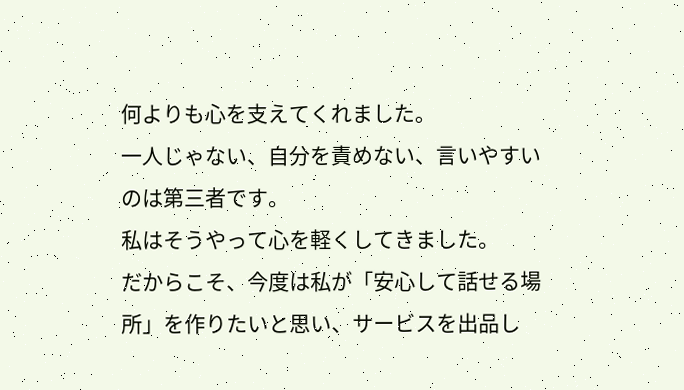何よりも心を支えてくれました。
一人じゃない、自分を責めない、言いやすいのは第三者です。
私はそうやって心を軽くしてきました。
だからこそ、今度は私が「安心して話せる場所」を作りたいと思い、サービスを出品し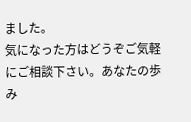ました。
気になった方はどうぞご気軽にご相談下さい。あなたの歩み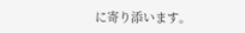に寄り添います。